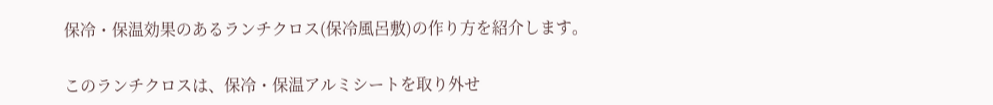保冷・保温効果のあるランチクロス(保冷風呂敷)の作り方を紹介します。

このランチクロスは、保冷・保温アルミシートを取り外せ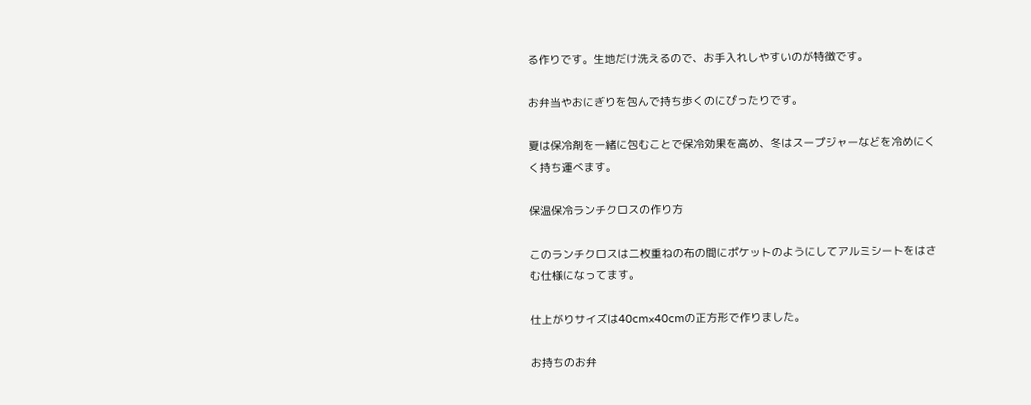る作りです。生地だけ洗えるので、お手入れしやすいのが特徴です。

お弁当やおにぎりを包んで持ち歩くのにぴったりです。

夏は保冷剤を一緒に包むことで保冷効果を高め、冬はスープジャーなどを冷めにくく持ち運べます。

保温保冷ランチクロスの作り方

このランチクロスは二枚重ねの布の間にポケットのようにしてアルミシートをはさむ仕様になってます。

仕上がりサイズは40cm×40cmの正方形で作りました。

お持ちのお弁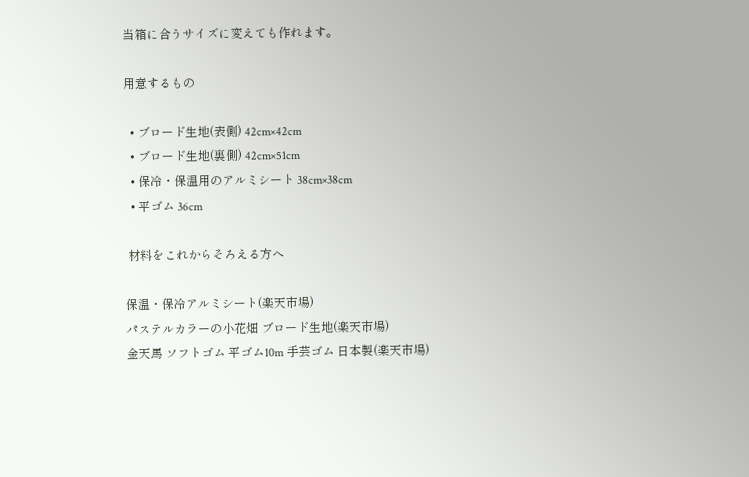当箱に合うサイズに変えても作れます。

用意するもの

  • ブロード生地(表側) 42cm×42cm
  • ブロード生地(裏側) 42cm×51cm
  • 保冷・保温用のアルミシート 38cm×38cm
  • 平ゴム 36cm

 材料をこれからそろえる方へ

保温・保冷アルミシート(楽天市場)
パステルカラーの小花畑 ブロード生地(楽天市場)
金天馬 ソフトゴム 平ゴム10m 手芸ゴム 日本製(楽天市場)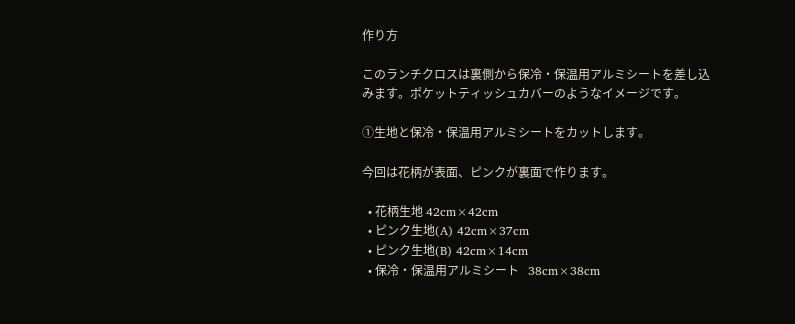作り方

このランチクロスは裏側から保冷・保温用アルミシートを差し込みます。ポケットティッシュカバーのようなイメージです。

①生地と保冷・保温用アルミシートをカットします。

今回は花柄が表面、ピンクが裏面で作ります。

  • 花柄生地 42cm×42cm
  • ピンク生地(A) 42cm×37cm
  • ピンク生地(B) 42cm×14cm
  • 保冷・保温用アルミシート   38cm×38cm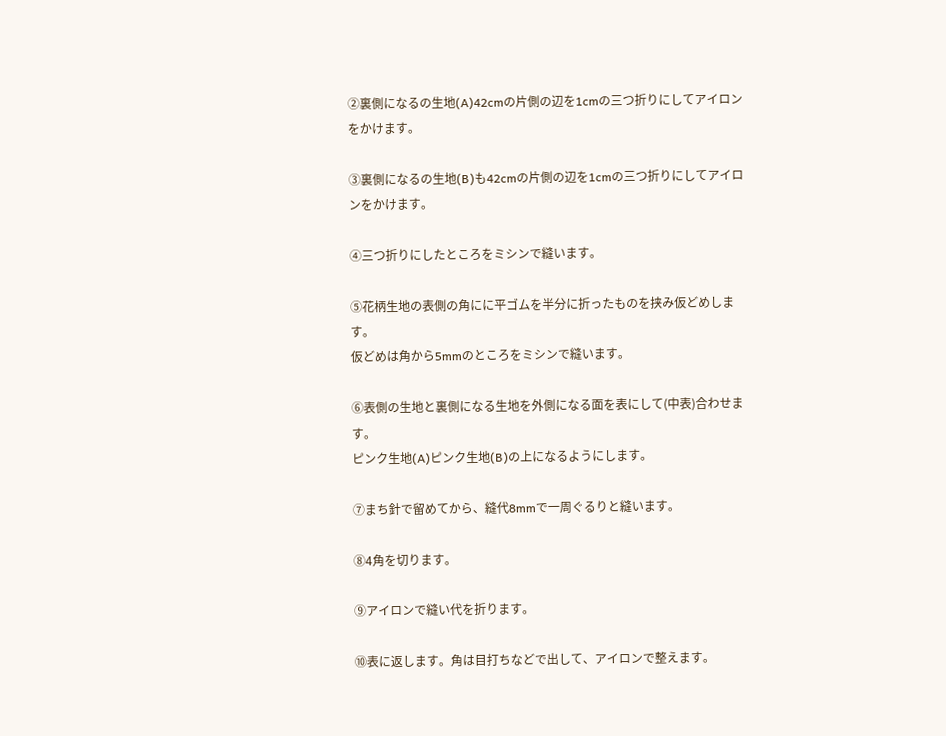②裏側になるの生地(A)42cmの片側の辺を1cmの三つ折りにしてアイロンをかけます。

③裏側になるの生地(B)も42cmの片側の辺を1cmの三つ折りにしてアイロンをかけます。

④三つ折りにしたところをミシンで縫います。

⑤花柄生地の表側の角にに平ゴムを半分に折ったものを挟み仮どめします。
仮どめは角から5mmのところをミシンで縫います。

⑥表側の生地と裏側になる生地を外側になる面を表にして(中表)合わせます。
ピンク生地(A)ピンク生地(B)の上になるようにします。

⑦まち針で留めてから、縫代8mmで一周ぐるりと縫います。

⑧4角を切ります。

⑨アイロンで縫い代を折ります。

⑩表に返します。角は目打ちなどで出して、アイロンで整えます。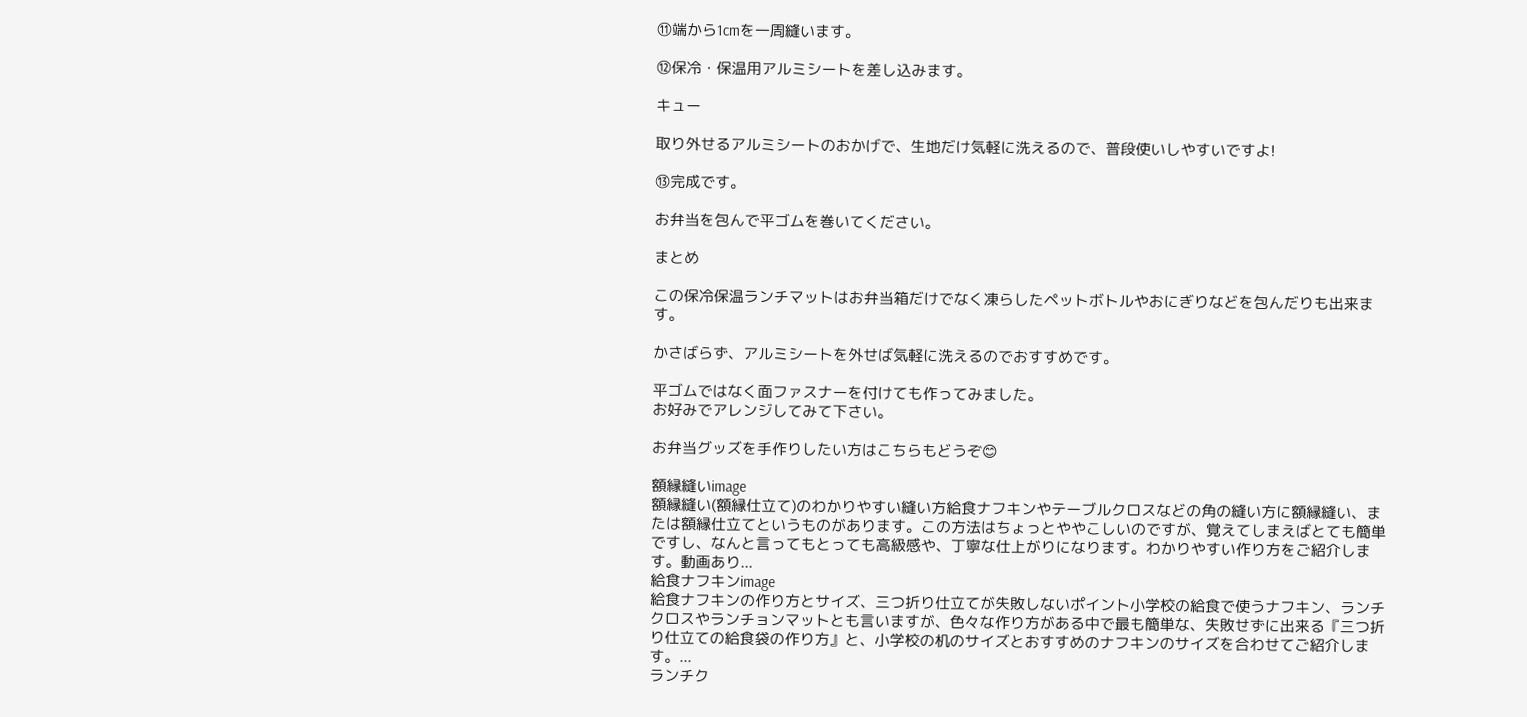⑪端から1cmを一周縫います。

⑫保冷・保温用アルミシートを差し込みます。

キュー

取り外せるアルミシートのおかげで、生地だけ気軽に洗えるので、普段使いしやすいですよ!

⑬完成です。

お弁当を包んで平ゴムを巻いてください。

まとめ

この保冷保温ランチマットはお弁当箱だけでなく凍らしたペットボトルやおにぎりなどを包んだりも出来ます。

かさばらず、アルミシートを外せば気軽に洗えるのでおすすめです。

平ゴムではなく面ファスナーを付けても作ってみました。
お好みでアレンジしてみて下さい。

お弁当グッズを手作りしたい方はこちらもどうぞ😊

額縁縫いimage
額縁縫い(額縁仕立て)のわかりやすい縫い方給食ナフキンやテーブルクロスなどの角の縫い方に額縁縫い、または額縁仕立てというものがあります。この方法はちょっとややこしいのですが、覚えてしまえばとても簡単ですし、なんと言ってもとっても高級感や、丁寧な仕上がりになります。わかりやすい作り方をご紹介します。動画あり...
給食ナフキンimage
給食ナフキンの作り方とサイズ、三つ折り仕立てが失敗しないポイント小学校の給食で使うナフキン、ランチクロスやランチョンマットとも言いますが、色々な作り方がある中で最も簡単な、失敗せずに出来る『三つ折り仕立ての給食袋の作り方』と、小学校の机のサイズとおすすめのナフキンのサイズを合わせてご紹介します。...
ランチク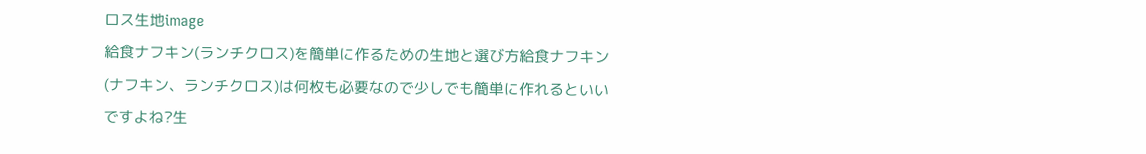ロス生地image
給食ナフキン(ランチクロス)を簡単に作るための生地と選び方給食ナフキン(ナフキン、ランチクロス)は何枚も必要なので少しでも簡単に作れるといいですよね?生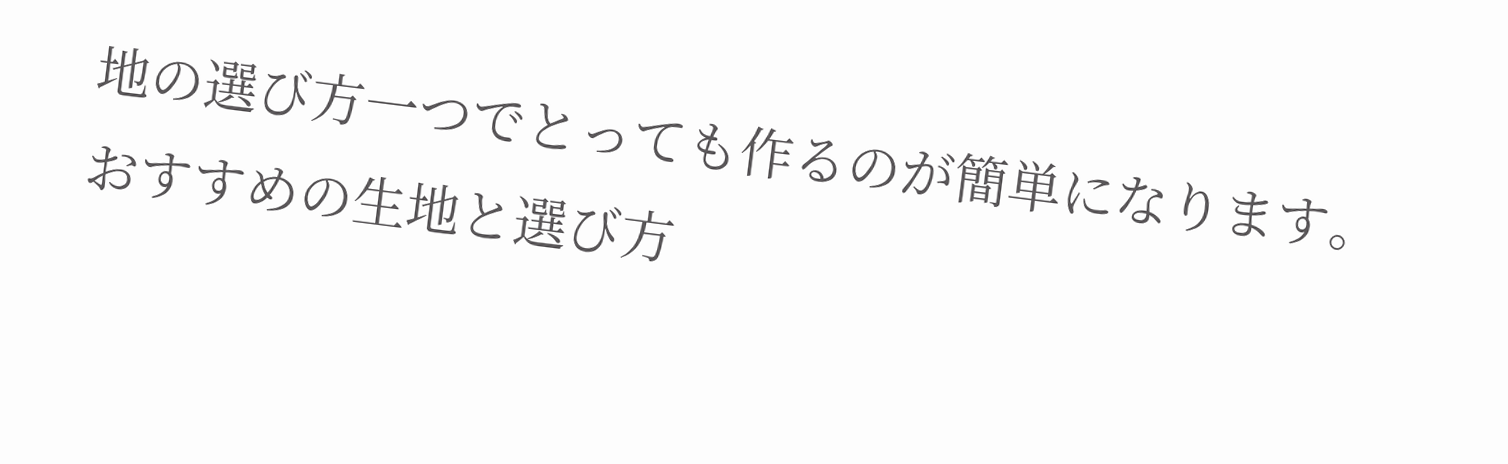地の選び方一つでとっても作るのが簡単になります。おすすめの生地と選び方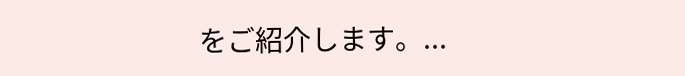をご紹介します。...